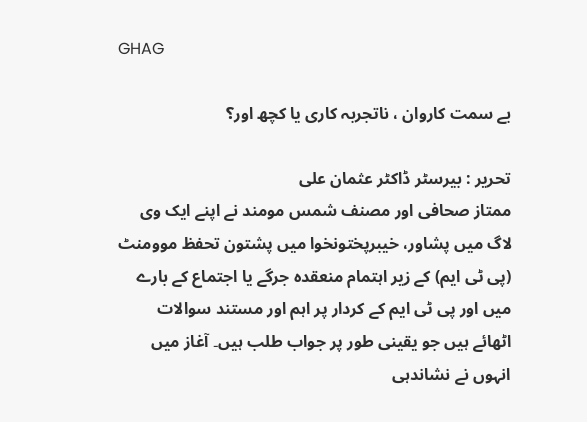GHAG

بے سمت کاروان ، ناتجربہ کاری یا کچھ اور؟

تحریر : بیرسٹر ڈاکٹر عثمان علی
ممتاز صحافی اور مصنف شمس مومند نے اپنے ایک وی لاگ میں پشاور، خیبرپختونخوا میں پشتون تحفظ موومنٹ (پی ٹی ایم) کے زیر اہتمام منعقدہ جرگے یا اجتماع کے بارے میں اور پی ٹی ایم کے کردار پر اہم اور مستند سوالات اٹھائے ہیں جو یقینی طور پر جواب طلب ہیں۔ آغاز میں انہوں نے نشاندہی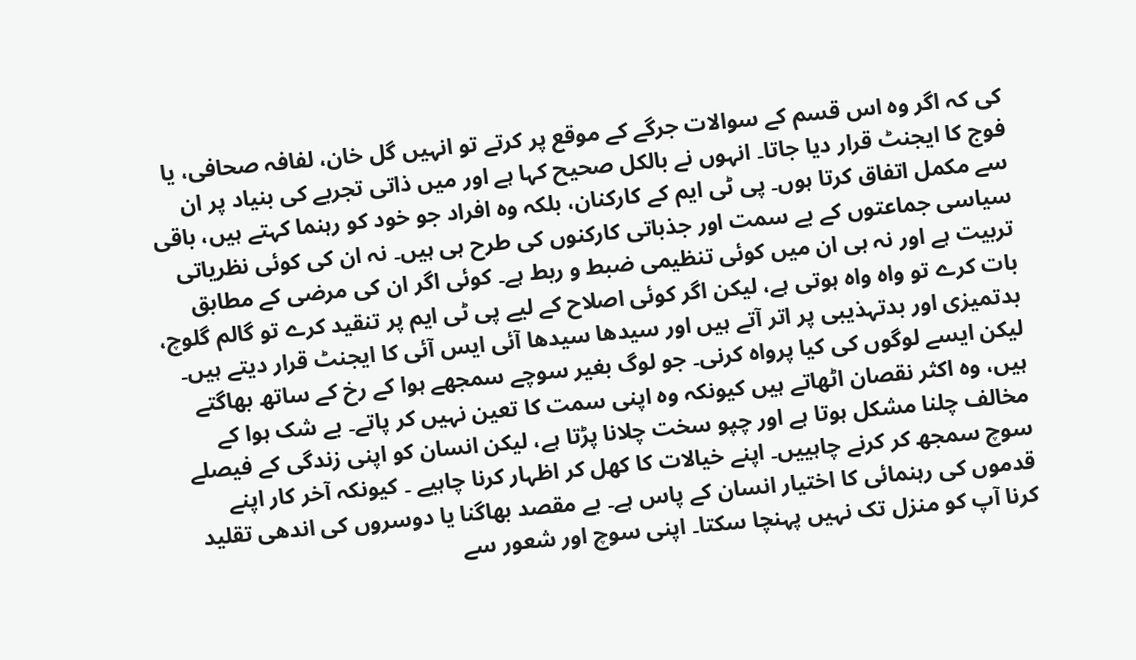کی کہ اگر وہ اس قسم کے سوالات جرگے کے موقع پر کرتے تو انہیں گل خان، لفافہ صحافی، یا فوج کا ایجنٹ قرار دیا جاتا۔ انہوں نے بالکل صحیح کہا ہے اور میں ذاتی تجربے کی بنیاد پر ان سے مکمل اتفاق کرتا ہوں۔ پی ٹی ایم کے کارکنان، بلکہ وہ افراد جو خود کو رہنما کہتے ہیں، باقی سیاسی جماعتوں کے بے سمت اور جذباتی کارکنوں کی طرح ہی ہیں۔ نہ ان کی کوئی نظریاتی تربیت ہے اور نہ ہی ان میں کوئی تنظیمی ضبط و ربط ہے۔ کوئی اگر ان کی مرضی کے مطابق بات کرے تو واہ واہ ہوتی ہے، لیکن اگر کوئی اصلاح کے لیے پی ٹی ایم پر تنقید کرے تو گالم گلوچ، بدتمیزی اور بدتہذیبی پر اتر آتے ہیں اور سیدھا سیدھا آئی ایس آئی کا ایجنٹ قرار دیتے ہیں۔
لیکن ایسے لوگوں کی کیا پرواہ کرنی۔ جو لوگ بغیر سوچے سمجھے ہوا کے رخ کے ساتھ بھاگتے ہیں، وہ اکثر نقصان اٹھاتے ہیں کیونکہ وہ اپنی سمت کا تعین نہیں کر پاتے۔ بے شک ہوا کے مخالف چلنا مشکل ہوتا ہے اور چپو سخت چلانا پڑتا ہے، لیکن انسان کو اپنی زندگی کے فیصلے سوچ سمجھ کر کرنے چاہییں۔ اپنے خیالات کا کھل کر اظہار کرنا چاہیے ۔ کیونکہ آخر کار اپنے قدموں کی رہنمائی کا اختیار انسان کے پاس ہے۔ بے مقصد بھاگنا یا دوسروں کی اندھی تقلید کرنا آپ کو منزل تک نہیں پہنچا سکتا۔ اپنی سوچ اور شعور سے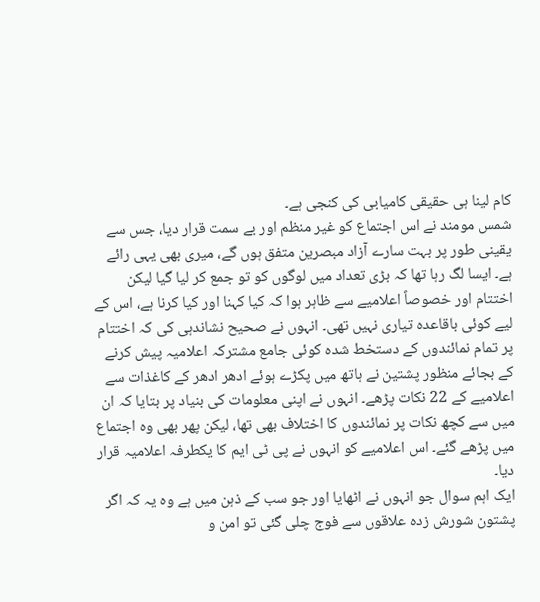کام لینا ہی حقیقی کامیابی کی کنجی ہے۔
شمس مومند نے اس اجتماع کو غیر منظم اور بے سمت قرار دیا، جس سے یقینی طور پر بہت سارے آزاد مبصرین متفق ہوں گے، میری بھی یہی رائے ہے۔ ایسا لگ رہا تھا کہ بڑی تعداد میں لوگوں کو تو جمع کر لیا گیا لیکن اختتام اور خصوصاً اعلامیے سے ظاہر ہوا کہ کیا کہنا اور کیا کرنا ہے، اس کے لیے کوئی باقاعدہ تیاری نہیں تھی۔ انہوں نے صحیح نشاندہی کی کہ اختتام پر تمام نمائندوں کے دستخط شدہ کوئی جامع مشترکہ اعلامیہ پیش کرنے کے بجائے منظور پشتین نے ہاتھ میں پکڑے ہوئے ادھر ادھر کے کاغذات سے اعلامیے کے 22 نکات پڑھے۔ انہوں نے اپنی معلومات کی بنیاد پر بتایا کہ ان میں سے کچھ نکات پر نمائندوں کا اختلاف بھی تھا، لیکن پھر بھی وہ اجتماع میں پڑھے گئے۔ اس اعلامیے کو انہوں نے پی ٹی ایم کا یکطرفہ اعلامیہ قرار دیا۔
ایک اہم سوال جو انہوں نے اٹھایا اور جو سب کے ذہن میں ہے وہ یہ کہ اگر پشتون شورش زدہ علاقوں سے فوج چلی گئی تو امن و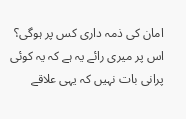امان کی ذمہ داری کس پر ہوگی؟ اس پر میری رائے یہ ہے کہ یہ کوئی پرانی بات نہیں کہ یہی علاقے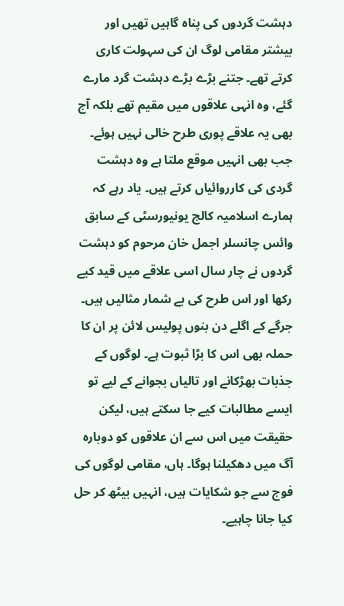دہشت گردوں کی پناہ گاہیں تھیں اور بیشتر مقامی لوگ ان کی سہولت کاری کرتے تھے۔ جتنے بڑے بڑے دہشت گرد مارے گئے، وہ انہی علاقوں میں مقیم تھے بلکہ آج بھی یہ علاقے پوری طرح خالی نہیں ہوئے۔ جب بھی انہیں موقع ملتا ہے وہ دہشت گردی کی کارروائیاں کرتے ہیں۔ یاد رہے کہ ہمارے اسلامیہ کالج یونیورسٹی کے سابق وائس چانسلر اجمل خان مرحوم کو دہشت گردوں نے چار سال اسی علاقے میں قید کیے رکھا اور اس طرح کی بے شمار مثالیں ہیں۔
جرگے کے اگلے دن بنوں پولیس لائن پر ان کا حملہ بھی اس کا بڑا ثبوت ہے۔ لوگوں کے جذبات بھڑکانے اور تالیاں بجوانے کے لیے تو ایسے مطالبات کیے جا سکتے ہیں، لیکن حقیقت میں اس سے ان علاقوں کو دوبارہ آگ میں دھکیلنا ہوگا۔ ہاں، مقامی لوگوں کی فوج سے جو شکایات ہیں، انہیں بیٹھ کر حل کیا جانا چاہیے۔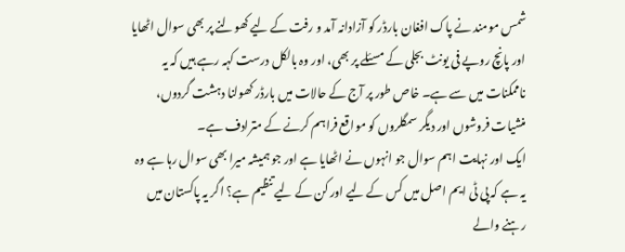شمس مومند نے پاک افغان بارڈر کو آزادانہ آمد و رفت کے لیے کھولنے پر بھی سوال اٹھایا اور پانچ روپے فی یونٹ بجلی کے مسئلے پر بھی، اور وہ بالکل درست کہہ رہے ہیں کہ یہ ناممکنات میں سے ہے۔ خاص طور پر آج کے حالات میں بارڈر کھولنا دہشت گردوں، منشیات فروشوں اور دیگر سمگلروں کو مواقع فراہم کرنے کے مترادف ہے۔
ایک اور نہایت اہم سوال جو انہوں نے اٹھایا ہے اور جو ہمیشہ میرا بھی سوال رہا ہے وہ یہ ہے کہ پی ٹی ایم اصل میں کس کے لیے اور کن کے لیے تنظیم ہے؟ اگر یہ پاکستان میں رہنے والے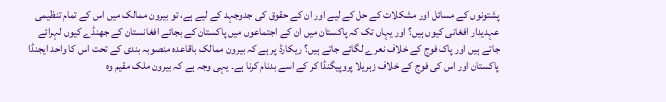پشتونوں کے مسائل اور مشکلات کے حل کے لیے اور ان کے حقوق کی جدوجہد کے لیے ہے، تو بیرون ممالک میں اس کے تمام تنظیمی عہدیدار افغانی کیوں ہیں؟ اور یہاں تک کہ پاکستان میں ان کے اجتماعوں میں پاکستان کے بجائے افغانستان کے جھنڈے کیوں لہرائے جاتے ہیں اور پاک فوج کے خلاف نعرے لگائے جاتے ہیں؟ ریکارڈ پر ہے کہ بیرون ممالک باقاعدہ منصوبہ بندی کے تحت اس کا واحد ایجنڈا پاکستان اور اس کی فوج کے خلاف زہریلا پروپیگنڈا کر کے اسے بدنام کرنا ہے۔ یہی وجہ ہے کہ بیرون ملک مقیم وہ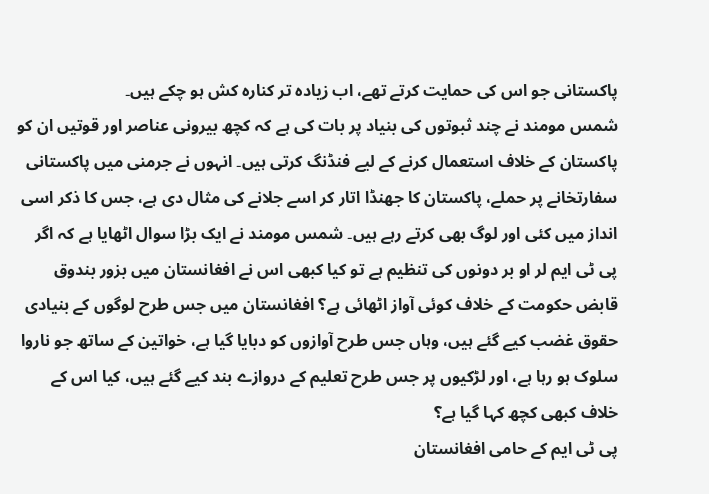پاکستانی جو اس کی حمایت کرتے تھے، اب زیادہ تر کنارہ کش ہو چکے ہیں۔
شمس مومند نے چند ثبوتوں کی بنیاد پر بات کی ہے کہ کچھ بیرونی عناصر اور قوتیں ان کو پاکستان کے خلاف استعمال کرنے کے لیے فنڈنگ کرتی ہیں۔ انہوں نے جرمنی میں پاکستانی سفارتخانے پر حملے، پاکستان کا جھنڈا اتار کر اسے جلانے کی مثال دی ہے، جس کا ذکر اسی انداز میں کئی اور لوگ بھی کرتے رہے ہیں۔ شمس مومند نے ایک بڑا سوال اٹھایا ہے کہ اگر پی ٹی ایم لر او بر دونوں کی تنظیم ہے تو کیا کبھی اس نے افغانستان میں بزور بندوق قابض حکومت کے خلاف کوئی آواز اٹھائی ہے؟ افغانستان میں جس طرح لوگوں کے بنیادی حقوق غضب کیے گئے ہیں، وہاں جس طرح آوازوں کو دبایا گیا ہے، خواتین کے ساتھ جو ناروا سلوک ہو رہا ہے، اور لڑکیوں پر جس طرح تعلیم کے دروازے بند کیے گئے ہیں، کیا اس کے خلاف کبھی کچھ کہا گیا ہے؟
پی ٹی ایم کے حامی افغانستان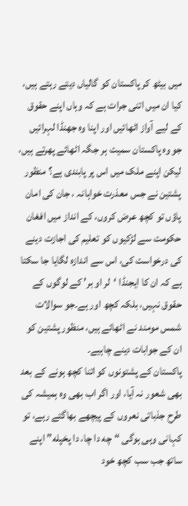میں بیٹھ کر پاکستان کو گالیاں دیتے رہتے ہیں، کیا ان میں اتنی جرات ہے کہ وہاں اپنے حقوق کے لیے آواز اٹھائیں اور اپنا وہ جھنڈا لہرائیں جو وہ پاکستان سمیت ہر جگہ اٹھائے پھرتے ہیں، لیکن اپنے ملک میں اس پر پابندی ہے؟ منظور پشتین نے جس معذرت خواہانہ ، جان کی امان پاؤں تو کچھ عرض کروں، کے انداز میں افغان حکومت سے لڑکیوں کو تعلیم کی اجازت دینے کی درخواست کی، اس سے اندازہ لگایا جا سکتا ہے کہ ان کا ایجنڈا ‘لر او بر’ کے لوگوں کے حقوق نہیں، بلکہ کچھ اور ہے۔جو سوالات شمس مومند نے اٹھائے ہیں، منظور پشتین کو ان کے جوابات دینے چاہیے۔
پاکستان کے پشتونوں کو اتنا کچھ ہونے کے بعد بھی شعور نہ آیا، اور اگر اب بھی وہ ہمیشہ کی طرح جذباتی نعروں کے پیچھے بھاگتے رہے، تو کہانی وہی ہوگی “چه دا چا، دا پخپله” اپنے ساتھ جب سب کچھ خود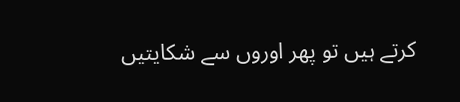کرتے ہیں تو پھر اوروں سے شکایتیں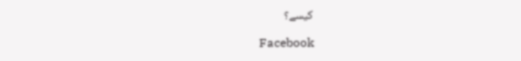کیسے؟

Facebook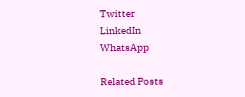Twitter
LinkedIn
WhatsApp

Related Posts